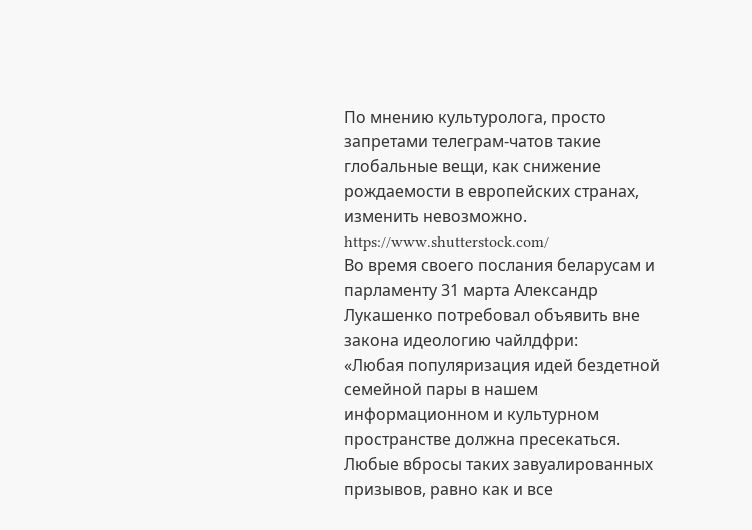По мнению культуролога, просто запретами телеграм-чатов такие глобальные вещи, как снижение рождаемости в европейских странах, изменить невозможно.
https://www.shutterstock.com/
Во время своего послания беларусам и парламенту 31 марта Александр Лукашенко потребовал объявить вне закона идеологию чайлдфри:
«Любая популяризация идей бездетной семейной пары в нашем информационном и культурном пространстве должна пресекаться. Любые вбросы таких завуалированных призывов, равно как и все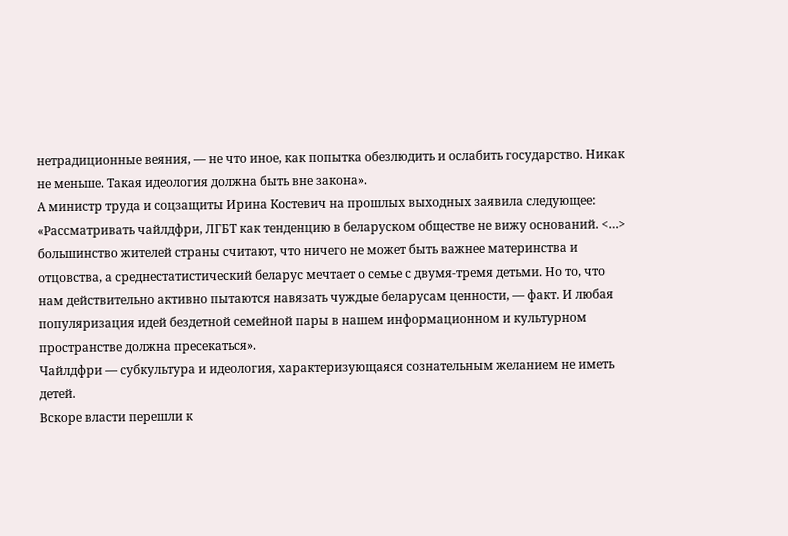нетрадиционные веяния, — не что иное, как попытка обезлюдить и ослабить государство. Никак не меньше. Такая идеология должна быть вне закона».
А министр труда и соцзащиты Ирина Костевич на прошлых выходных заявила следующее:
«Рассматривать чайлдфри, ЛГБТ как тенденцию в беларуском обществе не вижу оснований. <…> большинство жителей страны считают, что ничего не может быть важнее материнства и отцовства, а среднестатистический беларус мечтает о семье с двумя-тремя детьми. Но то, что нам действительно активно пытаются навязать чуждые беларусам ценности, — факт. И любая популяризация идей бездетной семейной пары в нашем информационном и культурном пространстве должна пресекаться».
Чайлдфри — субкультура и идеология, характеризующаяся сознательным желанием не иметь детей.
Вскоре власти перешли к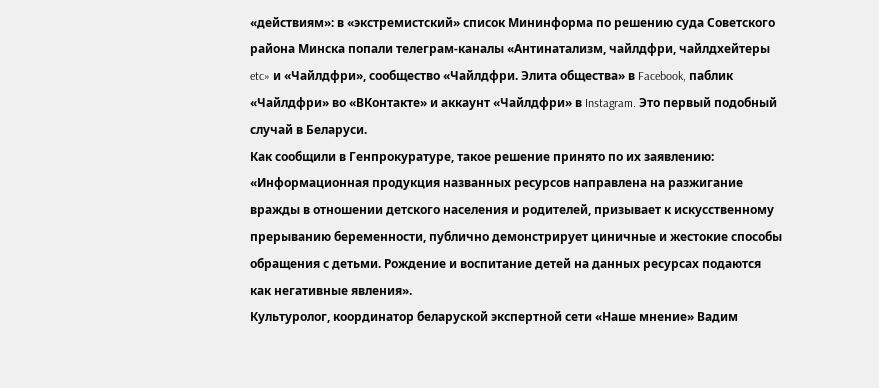«действиям»: в «экстремистский» список Мининформа по решению суда Советского района Минска попали телеграм-каналы «Антинатализм, чайлдфри, чайлдхейтеры etc» и «Чайлдфри», сообщество «Чайлдфри. Элита общества» в Facebook, паблик «Чайлдфри» во «ВКонтакте» и аккаунт «Чайлдфри» в Instagram. Это первый подобный случай в Беларуси.
Как сообщили в Генпрокуратуре, такое решение принято по их заявлению:
«Информационная продукция названных ресурсов направлена на разжигание вражды в отношении детского населения и родителей, призывает к искусственному прерыванию беременности, публично демонстрирует циничные и жестокие способы обращения с детьми. Рождение и воспитание детей на данных ресурсах подаются как негативные явления».
Культуролог, координатор беларуской экспертной сети «Наше мнение» Вадим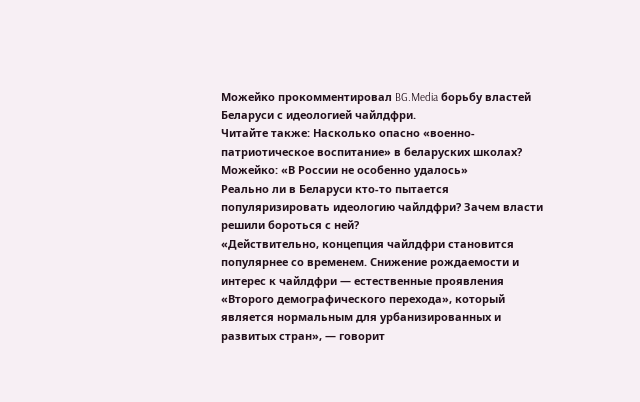Можейко прокомментировал BG.Media борьбу властей Беларуси с идеологией чайлдфри.
Читайте также: Насколько опасно «военно-патриотическое воспитание» в беларуских школах? Можейко: «В России не особенно удалось»
Реально ли в Беларуси кто-то пытается популяризировать идеологию чайлдфри? Зачем власти решили бороться с ней?
«Действительно, концепция чайлдфри становится популярнее со временем. Снижение рождаемости и интерес к чайлдфри — естественные проявления «Второго демографического перехода», который является нормальным для урбанизированных и развитых стран», — говорит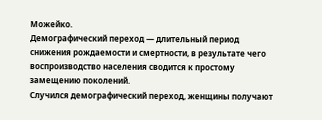Можейко.
Демографический переход — длительный период снижения рождаемости и смертности, в результате чего воспроизводство населения сводится к простому замещению поколений.
Случился демографический переход, женщины получают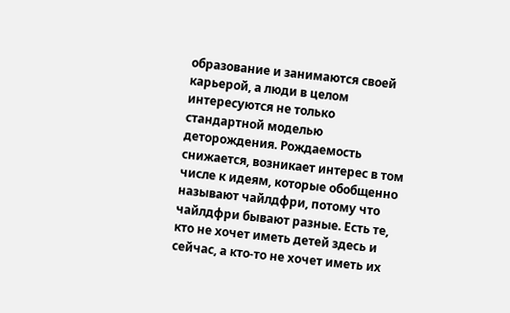образование и занимаются своей карьерой, а люди в целом интересуются не только стандартной моделью деторождения. Рождаемость снижается, возникает интерес в том числе к идеям, которые обобщенно называют чайлдфри, потому что чайлдфри бывают разные. Есть те, кто не хочет иметь детей здесь и сейчас, а кто-то не хочет иметь их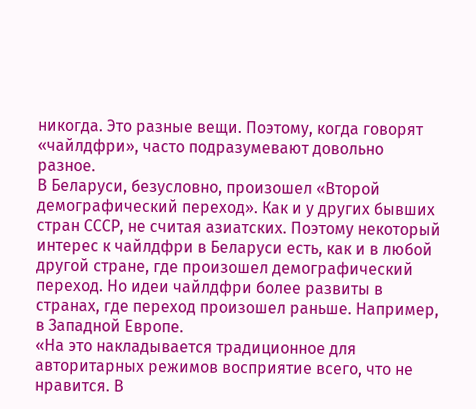никогда. Это разные вещи. Поэтому, когда говорят «чайлдфри», часто подразумевают довольно разное.
В Беларуси, безусловно, произошел «Второй демографический переход». Как и у других бывших стран СССР, не считая азиатских. Поэтому некоторый интерес к чайлдфри в Беларуси есть, как и в любой другой стране, где произошел демографический переход. Но идеи чайлдфри более развиты в странах, где переход произошел раньше. Например, в Западной Европе.
«На это накладывается традиционное для авторитарных режимов восприятие всего, что не нравится. В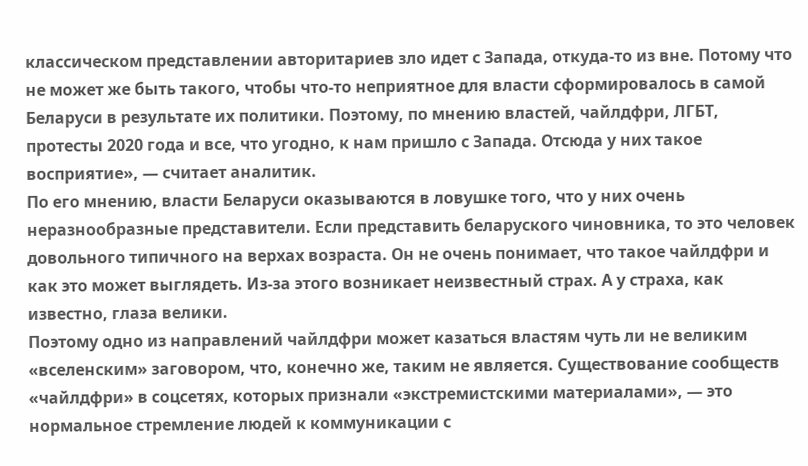классическом представлении авторитариев зло идет с Запада, откуда-то из вне. Потому что не может же быть такого, чтобы что-то неприятное для власти сформировалось в самой Беларуси в результате их политики. Поэтому, по мнению властей, чайлдфри, ЛГБТ, протесты 2020 года и все, что угодно, к нам пришло с Запада. Отсюда у них такое восприятие», — считает аналитик.
По его мнению, власти Беларуси оказываются в ловушке того, что у них очень неразнообразные представители. Если представить беларуского чиновника, то это человек довольного типичного на верхах возраста. Он не очень понимает, что такое чайлдфри и как это может выглядеть. Из-за этого возникает неизвестный страх. А у страха, как известно, глаза велики.
Поэтому одно из направлений чайлдфри может казаться властям чуть ли не великим «вселенским» заговором, что, конечно же, таким не является. Существование сообществ «чайлдфри» в соцсетях, которых признали «экстремистскими материалами», — это нормальное стремление людей к коммуникации с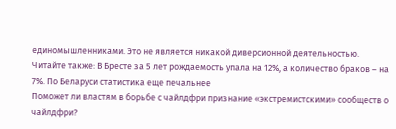единомышленниками. Это не является никакой диверсионной деятельностью.
Читайте также: В Бресте за 5 лет рождаемость упала на 12%, а количество браков – на 7%. По Беларуси статистика еще печальнее
Поможет ли властям в борьбе с чайлдфри признание «экстремистскими» сообществ о чайлдфри?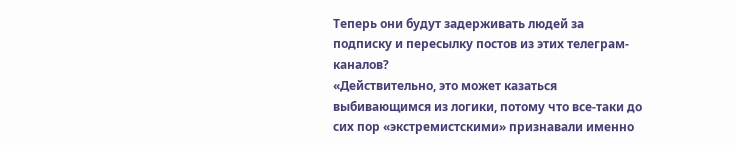Теперь они будут задерживать людей за подписку и пересылку постов из этих телеграм-каналов?
«Действительно, это может казаться выбивающимся из логики, потому что все-таки до сих пор «экстремистскими» признавали именно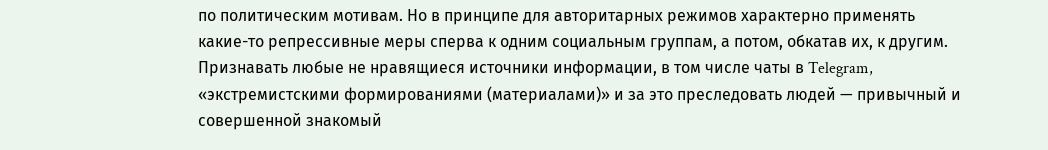по политическим мотивам. Но в принципе для авторитарных режимов характерно применять какие-то репрессивные меры сперва к одним социальным группам, а потом, обкатав их, к другим. Признавать любые не нравящиеся источники информации, в том числе чаты в Telegram, «экстремистскими формированиями (материалами)» и за это преследовать людей — привычный и совершенной знакомый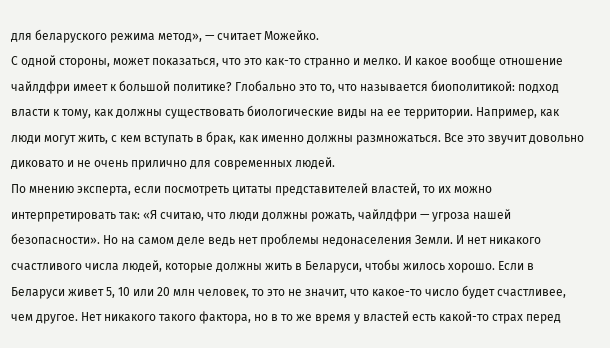для беларуского режима метод», — считает Можейко.
С одной стороны, может показаться, что это как-то странно и мелко. И какое вообще отношение чайлдфри имеет к большой политике? Глобально это то, что называется биополитикой: подход власти к тому, как должны существовать биологические виды на ее территории. Например, как люди могут жить, с кем вступать в брак, как именно должны размножаться. Все это звучит довольно диковато и не очень прилично для современных людей.
По мнению эксперта, если посмотреть цитаты представителей властей, то их можно интерпретировать так: «Я считаю, что люди должны рожать, чайлдфри — угроза нашей безопасности». Но на самом деле ведь нет проблемы недонаселения Земли. И нет никакого счастливого числа людей, которые должны жить в Беларуси, чтобы жилось хорошо. Если в Беларуси живет 5, 10 или 20 млн человек, то это не значит, что какое-то число будет счастливее, чем другое. Нет никакого такого фактора, но в то же время у властей есть какой-то страх перед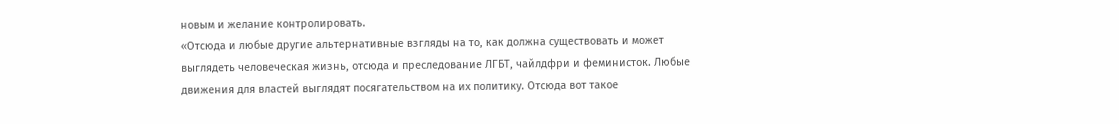новым и желание контролировать.
«Отсюда и любые другие альтернативные взгляды на то, как должна существовать и может выглядеть человеческая жизнь, отсюда и преследование ЛГБТ, чайлдфри и феминисток. Любые движения для властей выглядят посягательством на их политику. Отсюда вот такое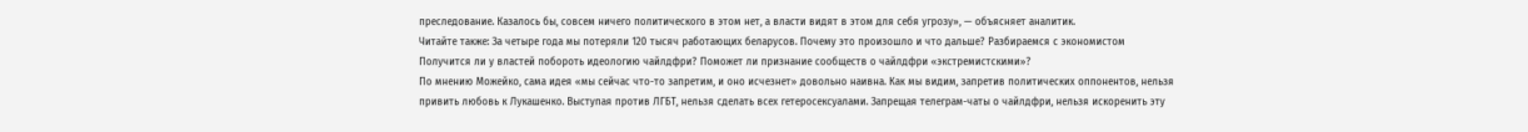преследование. Казалось бы, совсем ничего политического в этом нет, а власти видят в этом для себя угрозу», — объясняет аналитик.
Читайте также: За четыре года мы потеряли 120 тысяч работающих беларусов. Почему это произошло и что дальше? Разбираемся с экономистом
Получится ли у властей побороть идеологию чайлдфри? Поможет ли признание сообществ о чайлдфри «экстремистскими»?
По мнению Можейко, сама идея «мы сейчас что-то запретим, и оно исчезнет» довольно наивна. Как мы видим, запретив политических оппонентов, нельзя привить любовь к Лукашенко. Выступая против ЛГБТ, нельзя сделать всех гетеросексуалами. Запрещая телеграм-чаты о чайлдфри, нельзя искоренить эту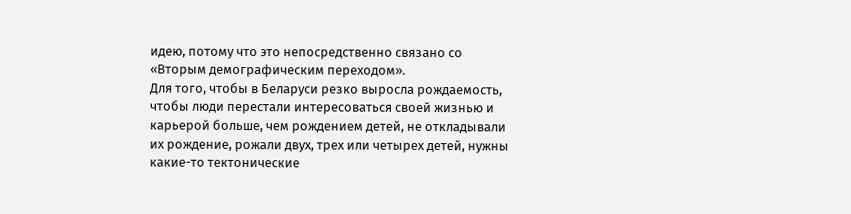идею, потому что это непосредственно связано со «Вторым демографическим переходом».
Для того, чтобы в Беларуси резко выросла рождаемость, чтобы люди перестали интересоваться своей жизнью и карьерой больше, чем рождением детей, не откладывали их рождение, рожали двух, трех или четырех детей, нужны какие-то тектонические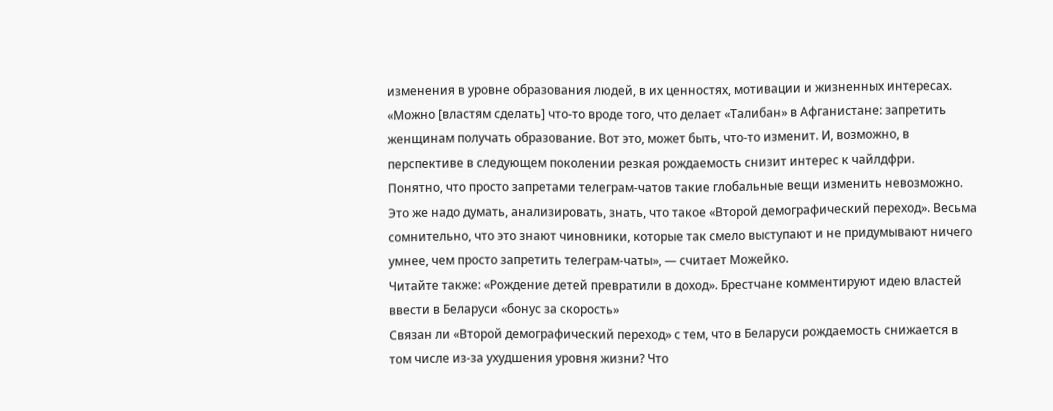изменения в уровне образования людей, в их ценностях, мотивации и жизненных интересах.
«Можно [властям сделать] что-то вроде того, что делает «Талибан» в Афганистане: запретить женщинам получать образование. Вот это, может быть, что-то изменит. И, возможно, в перспективе в следующем поколении резкая рождаемость снизит интерес к чайлдфри.
Понятно, что просто запретами телеграм-чатов такие глобальные вещи изменить невозможно. Это же надо думать, анализировать, знать, что такое «Второй демографический переход». Весьма сомнительно, что это знают чиновники, которые так смело выступают и не придумывают ничего умнее, чем просто запретить телеграм-чаты», — считает Можейко.
Читайте также: «Рождение детей превратили в доход». Брестчане комментируют идею властей ввести в Беларуси «бонус за скорость»
Связан ли «Второй демографический переход» с тем, что в Беларуси рождаемость снижается в том числе из-за ухудшения уровня жизни? Что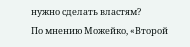нужно сделать властям?
По мнению Можейко, «Второй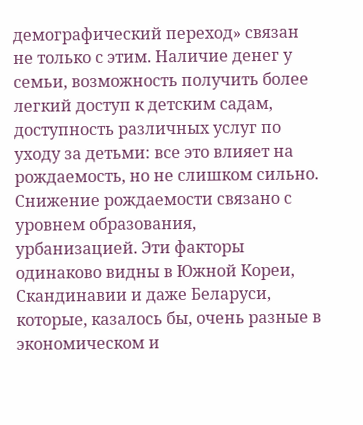демографический переход» связан не только с этим. Наличие денег у семьи, возможность получить более легкий доступ к детским садам, доступность различных услуг по уходу за детьми: все это влияет на рождаемость, но не слишком сильно.
Снижение рождаемости связано с уровнем образования, урбанизацией. Эти факторы одинаково видны в Южной Кореи, Скандинавии и даже Беларуси, которые, казалось бы, очень разные в экономическом и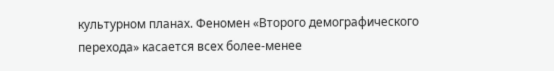культурном планах. Феномен «Второго демографического перехода» касается всех более-менее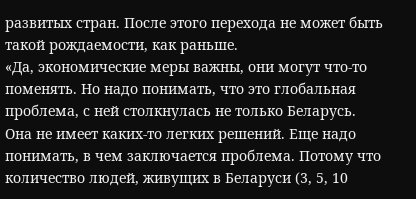развитых стран. После этого перехода не может быть такой рождаемости, как раньше.
«Да, экономические меры важны, они могут что-то поменять. Но надо понимать, что это глобальная проблема, с ней столкнулась не только Беларусь. Она не имеет каких-то легких решений. Еще надо понимать, в чем заключается проблема. Потому что количество людей, живущих в Беларуси (3, 5, 10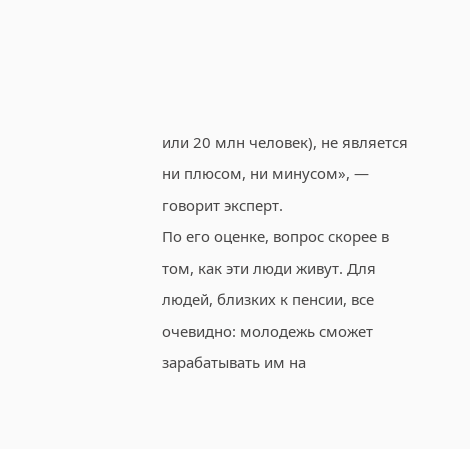или 20 млн человек), не является ни плюсом, ни минусом», — говорит эксперт.
По его оценке, вопрос скорее в том, как эти люди живут. Для людей, близких к пенсии, все очевидно: молодежь сможет зарабатывать им на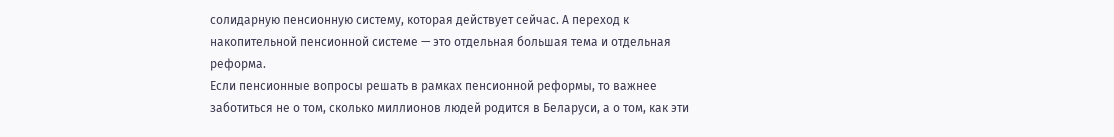солидарную пенсионную систему, которая действует сейчас. А переход к накопительной пенсионной системе — это отдельная большая тема и отдельная реформа.
Если пенсионные вопросы решать в рамках пенсионной реформы, то важнее заботиться не о том, сколько миллионов людей родится в Беларуси, а о том, как эти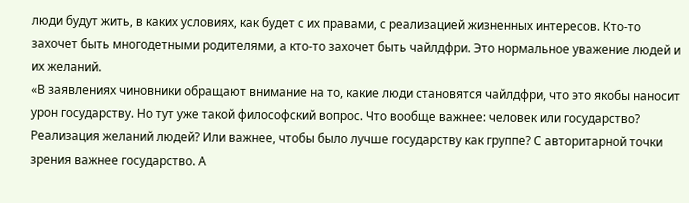люди будут жить, в каких условиях, как будет с их правами, с реализацией жизненных интересов. Кто-то захочет быть многодетными родителями, а кто-то захочет быть чайлдфри. Это нормальное уважение людей и их желаний.
«В заявлениях чиновники обращают внимание на то, какие люди становятся чайлдфри, что это якобы наносит урон государству. Но тут уже такой философский вопрос. Что вообще важнее: человек или государство? Реализация желаний людей? Или важнее, чтобы было лучше государству как группе? С авторитарной точки зрения важнее государство. А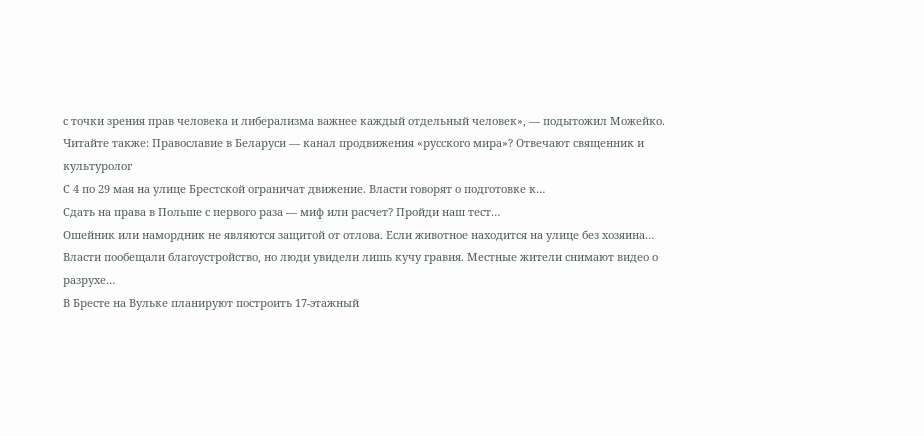с точки зрения прав человека и либерализма важнее каждый отдельный человек», — подытожил Можейко.
Читайте также: Православие в Беларуси — канал продвижения «русского мира»? Отвечают священник и культуролог
С 4 по 29 мая на улице Брестской ограничат движение. Власти говорят о подготовке к…
Сдать на права в Польше с первого раза — миф или расчет? Пройди наш тест…
Ошейник или намордник не являются защитой от отлова. Если животное находится на улице без хозяина…
Власти пообещали благоустройство, но люди увидели лишь кучу гравия. Местные жители снимают видео о разрухе…
В Бресте на Вульке планируют построить 17-этажный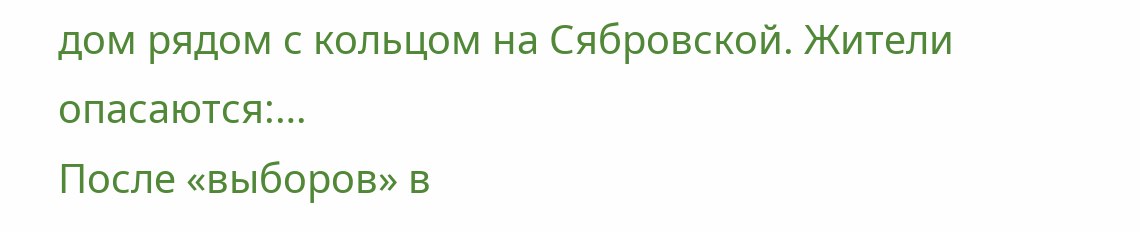дом рядом с кольцом на Сябровской. Жители опасаются:…
После «выборов» в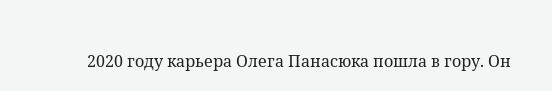2020 году карьера Олега Панасюка пошла в гору. Он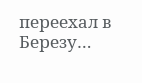переехал в Березу…